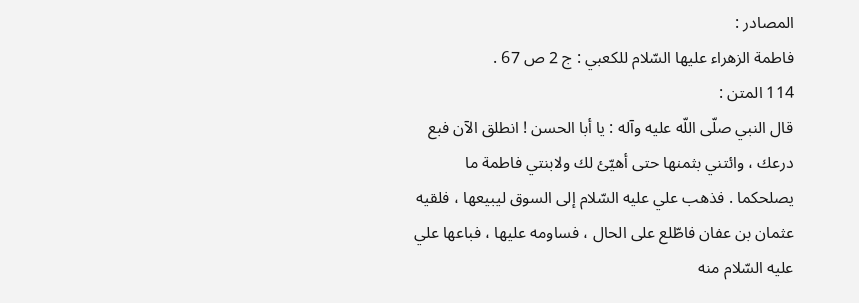المصادر :
فاطمة الزهراء عليها السّلام للكعبي : ج 2 ص 67 .
114 المتن :
قال النبي صلّى اللّه عليه وآله : يا أبا الحسن ! انطلق الآن فبع درعك ، وائتني بثمنها حتى أهيّئ لك ولابنتي فاطمة ما يصلحكما . فذهب علي عليه السّلام إلى السوق ليبيعها ، فلقيه عثمان بن عفان فاطّلع على الحال ، فساومه عليها ، فباعها علي عليه السّلام منه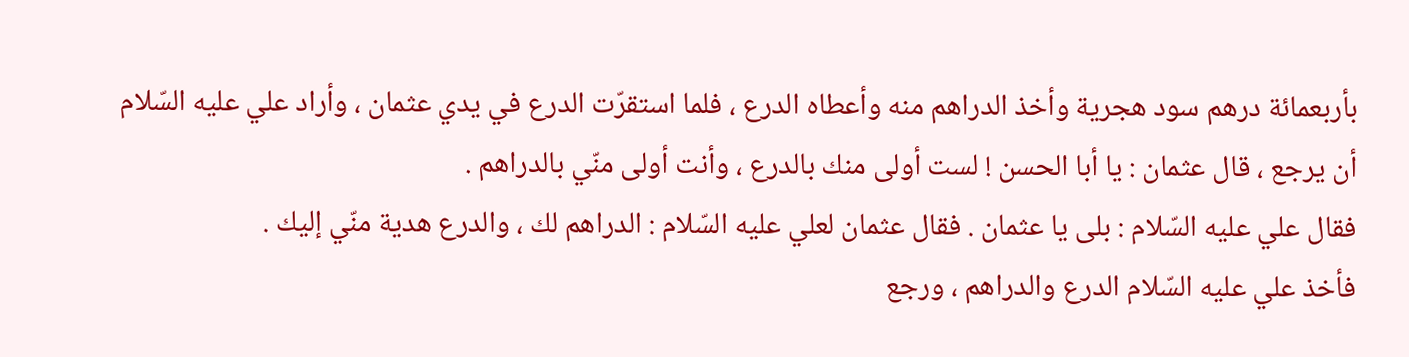بأربعمائة درهم سود هجرية وأخذ الدراهم منه وأعطاه الدرع ، فلما استقرّت الدرع في يدي عثمان ، وأراد علي عليه السّلام أن يرجع ، قال عثمان : يا أبا الحسن ! لست أولى منك بالدرع ، وأنت أولى منّي بالدراهم .
فقال علي عليه السّلام : بلى يا عثمان . فقال عثمان لعلي عليه السّلام : الدراهم لك ، والدرع هدية منّي إليك .
فأخذ علي عليه السّلام الدرع والدراهم ، ورجع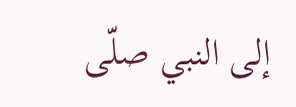إلى النبي صلّى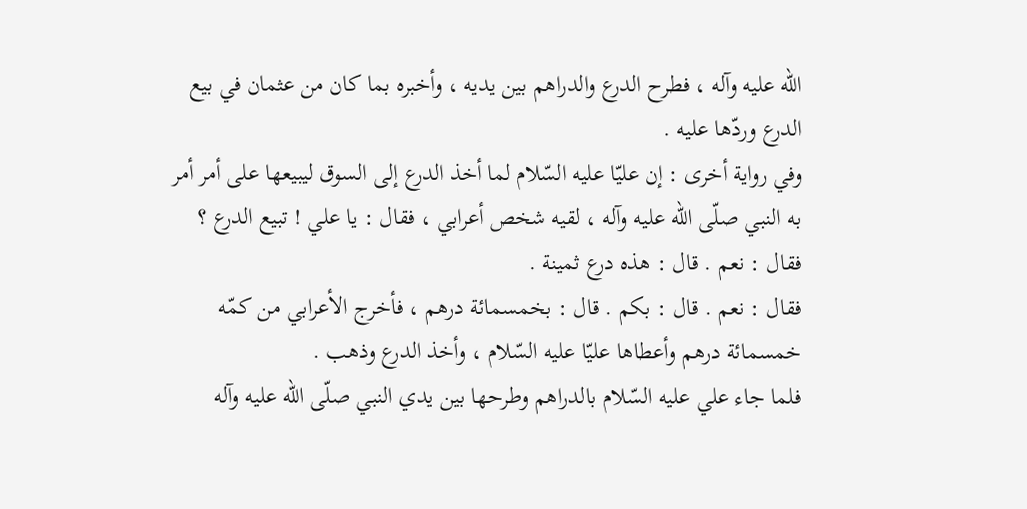اللّه عليه وآله ، فطرح الدرع والدراهم بين يديه ، وأخبره بما كان من عثمان في بيع الدرع وردّها عليه .
وفي رواية أخرى : إن عليّا عليه السّلام لما أخذ الدرع إلى السوق ليبيعها على أمر أمر به النبي صلّى اللّه عليه وآله ، لقيه شخص أعرابي ، فقال : يا علي ! تبيع الدرع ؟ فقال : نعم . قال : هذه درع ثمينة .
فقال : نعم . قال : بكم . قال : بخمسمائة درهم ، فأخرج الأعرابي من كمّه خمسمائة درهم وأعطاها عليّا عليه السّلام ، وأخذ الدرع وذهب .
فلما جاء علي عليه السّلام بالدراهم وطرحها بين يدي النبي صلّى اللّه عليه وآله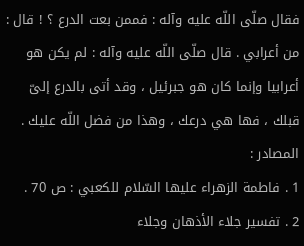فقال صلّى اللّه عليه وآله : فممن بعت الدرع ؟ ! قال : من أعرابي . قال صلّى اللّه عليه وآله : لم يكن هو أعرابيا وإنما كان هو جبرئيل ، وقد أتى بالدرع إلىّ قبلك ، فها هي درعك ، وهذا من فضل اللّه عليك .
المصادر :
1 . فاطمة الزهراء عليها السّلام للكعبي : ص 70 .
2 . تفسير جلاء الأذهان وجلاء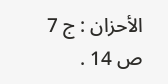الأحزان : ج 7 ص 14 .